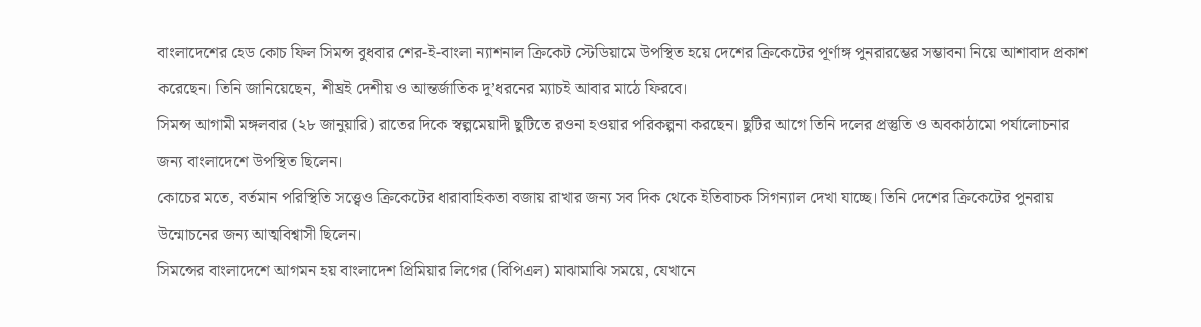বাংলাদেশের হেড কোচ ফিল সিমন্স বুধবার শের-ই-বাংলা ন্যাশনাল ক্রিকেট স্টেডিয়ামে উপস্থিত হয়ে দেশের ক্রিকেটের পূর্ণাঙ্গ পুনরারম্ভের সম্ভাবনা নিয়ে আশাবাদ প্রকাশ করেছেন। তিনি জানিয়েছেন, শীঘ্রই দেশীয় ও আন্তর্জাতিক দু’ধরনের ম্যাচই আবার মাঠে ফিরবে।
সিমন্স আগামী মঙ্গলবার (২৮ জানুয়ারি) রাতের দিকে স্বল্পমেয়াদী ছুটিতে রওনা হওয়ার পরিকল্পনা করছেন। ছুটির আগে তিনি দলের প্রস্তুতি ও অবকাঠামো পর্যালোচনার জন্য বাংলাদেশে উপস্থিত ছিলেন।
কোচের মতে, বর্তমান পরিস্থিতি সত্ত্বেও ক্রিকেটের ধারাবাহিকতা বজায় রাখার জন্য সব দিক থেকে ইতিবাচক সিগন্যাল দেখা যাচ্ছে। তিনি দেশের ক্রিকেটের পুনরায় উন্মোচনের জন্য আত্মবিশ্বাসী ছিলেন।
সিমন্সের বাংলাদেশে আগমন হয় বাংলাদেশ প্রিমিয়ার লিগের (বিপিএল) মাঝামাঝি সময়ে, যেখানে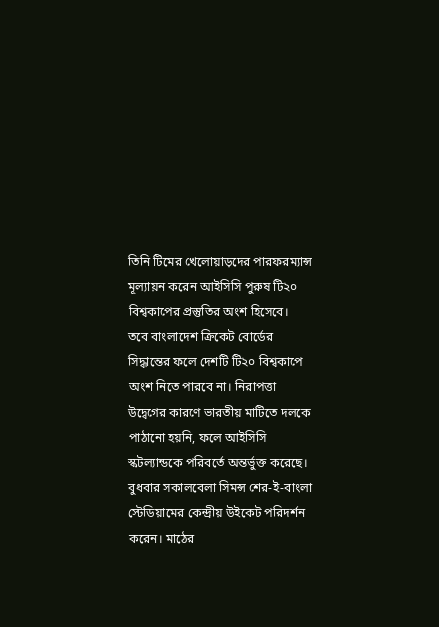তিনি টিমের খেলোয়াড়দের পারফরম্যান্স মূল্যায়ন করেন আইসিসি পুরুষ টি২০ বিশ্বকাপের প্রস্তুতির অংশ হিসেবে।
তবে বাংলাদেশ ক্রিকেট বোর্ডের সিদ্ধান্তের ফলে দেশটি টি২০ বিশ্বকাপে অংশ নিতে পারবে না। নিরাপত্তা উদ্বেগের কারণে ভারতীয় মাটিতে দলকে পাঠানো হয়নি, ফলে আইসিসি স্কটল্যান্ডকে পরিবর্তে অন্তর্ভুক্ত করেছে।
বুধবার সকালবেলা সিমন্স শের-ই-বাংলা স্টেডিয়ামের কেন্দ্রীয় উইকেট পরিদর্শন করেন। মাঠের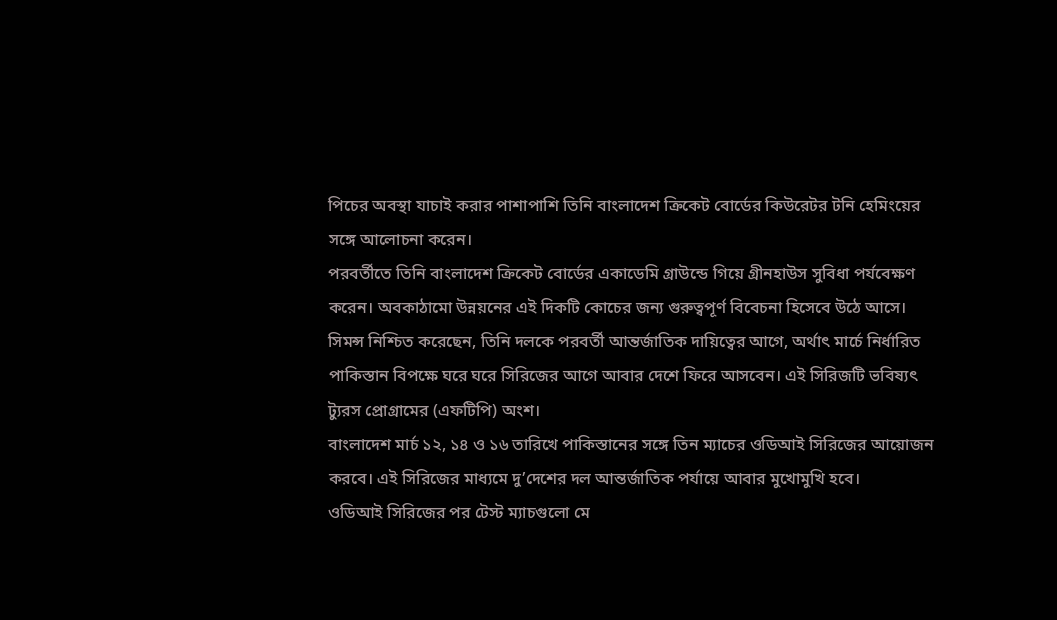পিচের অবস্থা যাচাই করার পাশাপাশি তিনি বাংলাদেশ ক্রিকেট বোর্ডের কিউরেটর টনি হেমিংয়ের সঙ্গে আলোচনা করেন।
পরবর্তীতে তিনি বাংলাদেশ ক্রিকেট বোর্ডের একাডেমি গ্রাউন্ডে গিয়ে গ্রীনহাউস সুবিধা পর্যবেক্ষণ করেন। অবকাঠামো উন্নয়নের এই দিকটি কোচের জন্য গুরুত্বপূর্ণ বিবেচনা হিসেবে উঠে আসে।
সিমন্স নিশ্চিত করেছেন, তিনি দলকে পরবর্তী আন্তর্জাতিক দায়িত্বের আগে, অর্থাৎ মার্চে নির্ধারিত পাকিস্তান বিপক্ষে ঘরে ঘরে সিরিজের আগে আবার দেশে ফিরে আসবেন। এই সিরিজটি ভবিষ্যৎ ট্যুরস প্রোগ্রামের (এফটিপি) অংশ।
বাংলাদেশ মার্চ ১২, ১৪ ও ১৬ তারিখে পাকিস্তানের সঙ্গে তিন ম্যাচের ওডিআই সিরিজের আয়োজন করবে। এই সিরিজের মাধ্যমে দু’দেশের দল আন্তর্জাতিক পর্যায়ে আবার মুখোমুখি হবে।
ওডিআই সিরিজের পর টেস্ট ম্যাচগুলো মে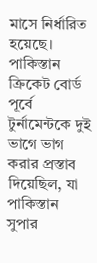মাসে নির্ধারিত হয়েছে। পাকিস্তান ক্রিকেট বোর্ড পূর্বে টুর্নামেন্টকে দুই ভাগে ভাগ করার প্রস্তাব দিয়েছিল, যা পাকিস্তান সুপার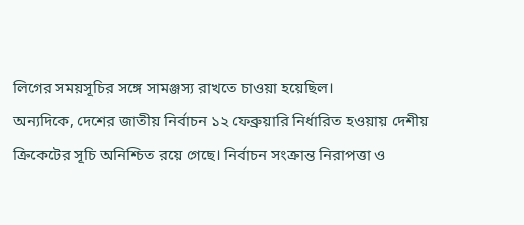লিগের সময়সূচির সঙ্গে সামঞ্জস্য রাখতে চাওয়া হয়েছিল।
অন্যদিকে, দেশের জাতীয় নির্বাচন ১২ ফেব্রুয়ারি নির্ধারিত হওয়ায় দেশীয় ক্রিকেটের সূচি অনিশ্চিত রয়ে গেছে। নির্বাচন সংক্রান্ত নিরাপত্তা ও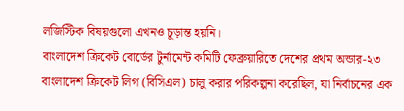লজিস্টিক বিষয়গুলো এখনও চূড়ান্ত হয়নি।
বাংলাদেশ ক্রিকেট বোর্ডের টুর্নামেন্ট কমিটি ফেব্রুয়ারিতে দেশের প্রথম অন্ডার-২৩ বাংলাদেশ ক্রিকেট লিগ (বিসিএল) চালু করার পরিকল্পনা করেছিল, যা নির্বাচনের এক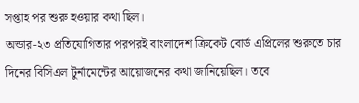সপ্তাহ পর শুরু হওয়ার কথা ছিল।
অন্ডার-২৩ প্রতিযোগিতার পরপরই বাংলাদেশ ক্রিকেট বোর্ড এপ্রিলের শুরুতে চার দিনের বিসিএল টুর্নামেন্টের আয়োজনের কথা জানিয়েছিল। তবে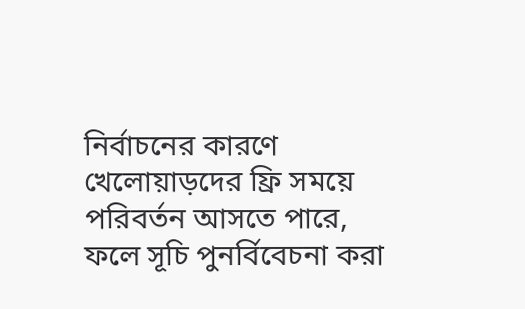নির্বাচনের কারণে খেলোয়াড়দের ফ্রি সময়ে পরিবর্তন আসতে পারে, ফলে সূচি পুনর্বিবেচনা করা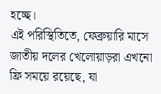হচ্ছে।
এই পরিস্থিতিতে, ফেব্রুয়ারি মাসে জাতীয় দলের খেলোয়াড়রা এখনো ফ্রি সময়ে রয়েছে, যা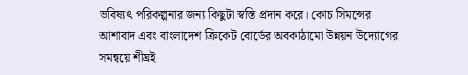ভবিষ্যৎ পরিকল্পনার জন্য কিছুটা স্বস্তি প্রদান করে। কোচ সিমন্সের আশাবাদ এবং বাংলাদেশ ক্রিকেট বোর্ডের অবকাঠামো উন্নয়ন উদ্যোগের সমন্বয়ে শীঘ্রই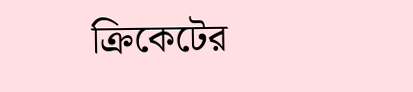ক্রিকেটের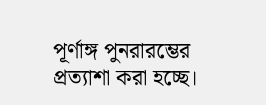পূর্ণাঙ্গ পুনরারম্ভের প্রত্যাশা করা হচ্ছে।